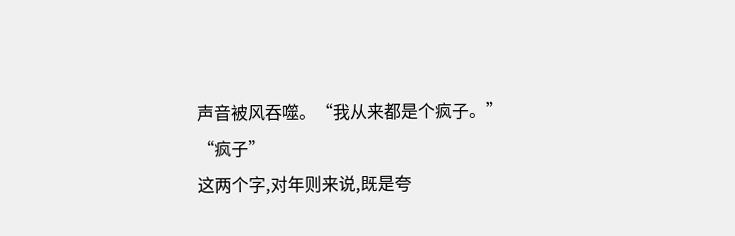声音被风吞噬。“我从来都是个疯子。”
“疯子”
这两个字,对年则来说,既是夸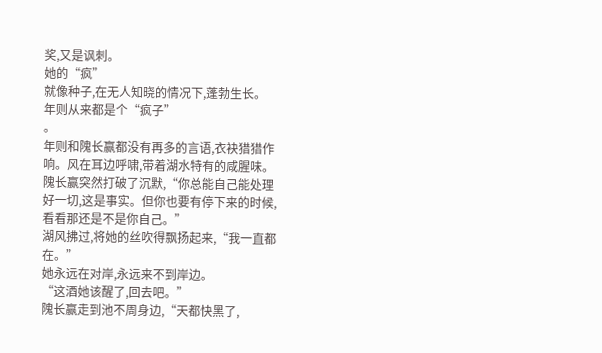奖,又是讽刺。
她的“疯”
就像种子,在无人知晓的情况下,蓬勃生长。
年则从来都是个“疯子”
。
年则和隗长赢都没有再多的言语,衣袂猎猎作响。风在耳边呼啸,带着湖水特有的咸腥味。
隗长赢突然打破了沉默,“你总能自己能处理好一切,这是事实。但你也要有停下来的时候,看看那还是不是你自己。”
湖风拂过,将她的丝吹得飘扬起来,“我一直都在。”
她永远在对岸,永远来不到岸边。
“这酒她该醒了,回去吧。”
隗长赢走到池不周身边,“天都快黑了,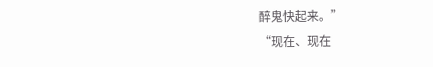醉鬼快起来。”
“现在、现在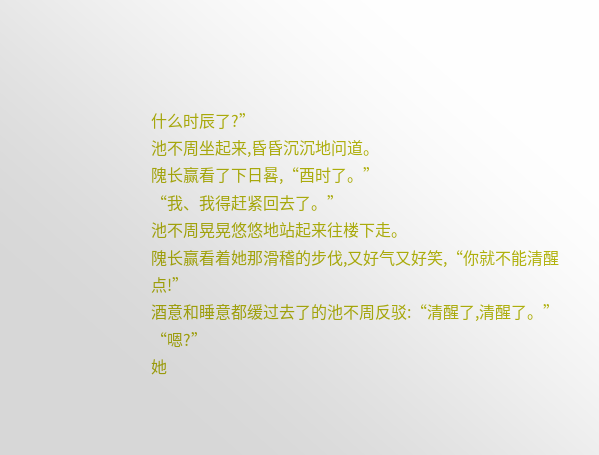什么时辰了?”
池不周坐起来,昏昏沉沉地问道。
隗长赢看了下日晷,“酉时了。”
“我、我得赶紧回去了。”
池不周晃晃悠悠地站起来往楼下走。
隗长赢看着她那滑稽的步伐,又好气又好笑,“你就不能清醒点!”
酒意和睡意都缓过去了的池不周反驳:“清醒了,清醒了。”
“嗯?”
她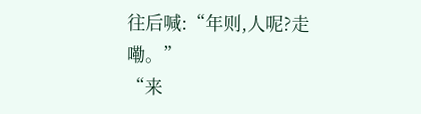往后喊:“年则,人呢?走嘞。”
“来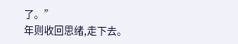了。”
年则收回思绪,走下去。